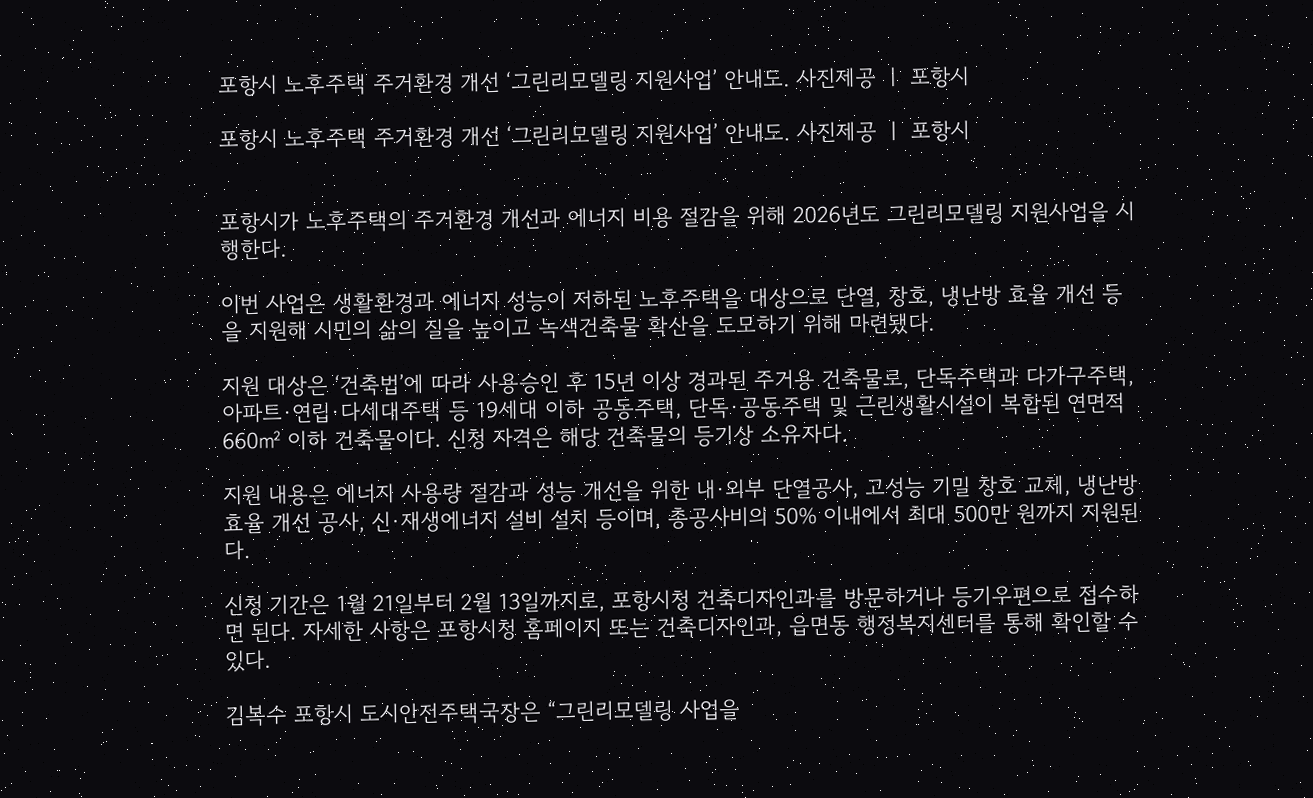포항시 노후주택 주거환경 개선 ‘그린리모델링 지원사업’ 안내도. 사진제공 ㅣ 포항시

포항시 노후주택 주거환경 개선 ‘그린리모델링 지원사업’ 안내도. 사진제공 ㅣ 포항시


포항시가 노후주택의 주거환경 개선과 에너지 비용 절감을 위해 2026년도 그린리모델링 지원사업을 시행한다.

이번 사업은 생활환경과 에너지 성능이 저하된 노후주택을 대상으로 단열, 창호, 냉난방 효율 개선 등을 지원해 시민의 삶의 질을 높이고 녹색건축물 확산을 도모하기 위해 마련됐다.

지원 대상은 ‘건축법’에 따라 사용승인 후 15년 이상 경과된 주거용 건축물로, 단독주택과 다가구주택, 아파트·연립·다세대주택 등 19세대 이하 공동주택, 단독·공동주택 및 근린생활시설이 복합된 연면적 660㎡ 이하 건축물이다. 신청 자격은 해당 건축물의 등기상 소유자다.

지원 내용은 에너지 사용량 절감과 성능 개선을 위한 내·외부 단열공사, 고성능 기밀 창호 교체, 냉난방 효율 개선 공사, 신·재생에너지 설비 설치 등이며, 총공사비의 50% 이내에서 최대 500만 원까지 지원된다.

신청 기간은 1월 21일부터 2월 13일까지로, 포항시청 건축디자인과를 방문하거나 등기우편으로 접수하면 된다. 자세한 사항은 포항시청 홈페이지 또는 건축디자인과, 읍면동 행정복지센터를 통해 확인할 수 있다.

김복수 포항시 도시안전주택국장은 “그린리모델링 사업을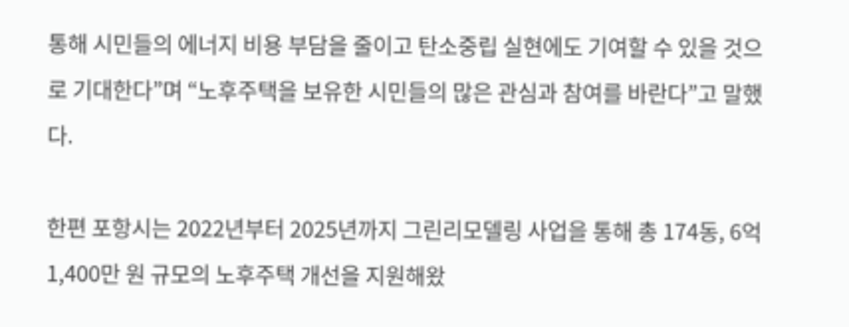통해 시민들의 에너지 비용 부담을 줄이고 탄소중립 실현에도 기여할 수 있을 것으로 기대한다”며 “노후주택을 보유한 시민들의 많은 관심과 참여를 바란다”고 말했다.

한편 포항시는 2022년부터 2025년까지 그린리모델링 사업을 통해 총 174동, 6억 1,400만 원 규모의 노후주택 개선을 지원해왔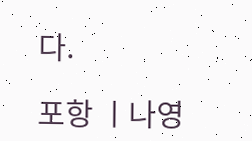다.

포항 ㅣ나영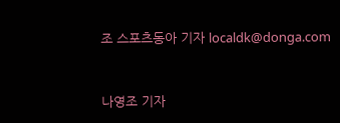조 스포츠동아 기자 localdk@donga.com


나영조 기자